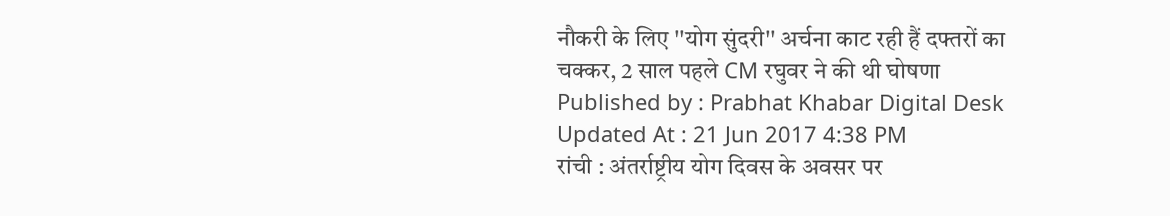नौकरी के लिए ''योग सुंदरी'' अर्चना काट रही हैं दफ्तरों का चक्कर, 2 साल पहले CM रघुवर ने की थी घोषणा
Published by : Prabhat Khabar Digital Desk Updated At : 21 Jun 2017 4:38 PM
रांची : अंतर्राष्ट्रीय योग दिवस के अवसर पर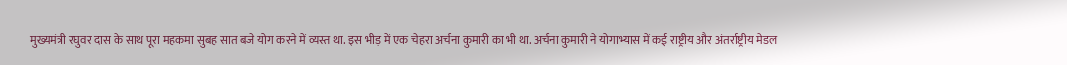मुख्यमंत्री रघुवर दास के साथ पूरा महकमा सुबह सात बजे योग करने में व्यस्त था. इस भीड़ में एक चेहरा अर्चना कुमारी का भी था. अर्चना कुमारी ने योगाभ्यास में कई राष्ट्रीय और अंतर्राष्ट्रीय मेडल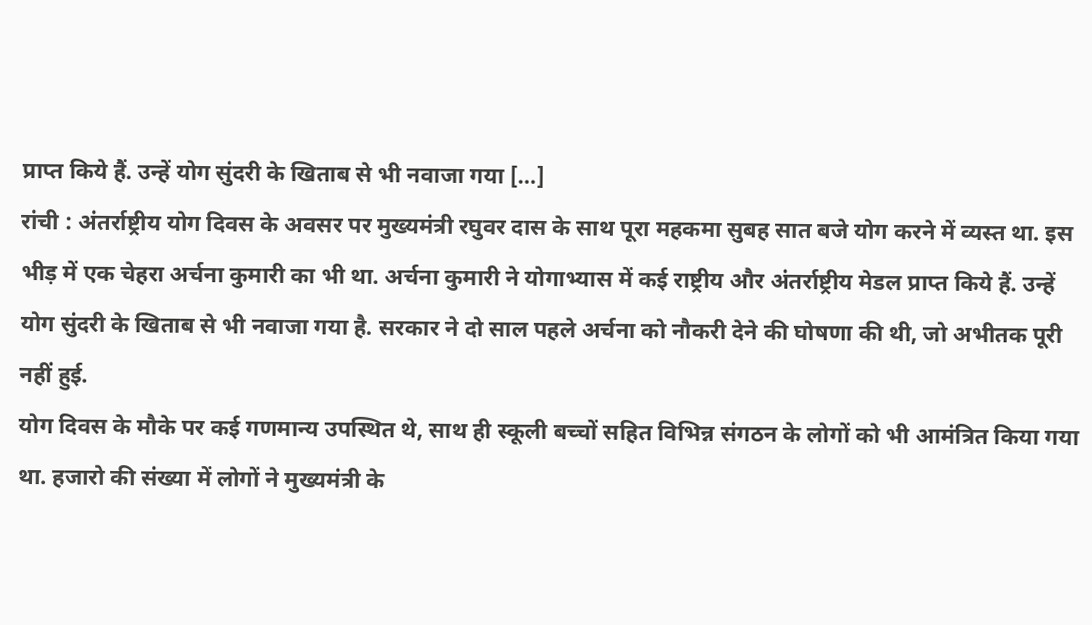प्राप्त किये हैं. उन्हें योग सुंदरी के खिताब से भी नवाजा गया […]
रांची : अंतर्राष्ट्रीय योग दिवस के अवसर पर मुख्यमंत्री रघुवर दास के साथ पूरा महकमा सुबह सात बजे योग करने में व्यस्त था. इस भीड़ में एक चेहरा अर्चना कुमारी का भी था. अर्चना कुमारी ने योगाभ्यास में कई राष्ट्रीय और अंतर्राष्ट्रीय मेडल प्राप्त किये हैं. उन्हें योग सुंदरी के खिताब से भी नवाजा गया है. सरकार ने दो साल पहले अर्चना को नौकरी देने की घोषणा की थी, जो अभीतक पूरी नहीं हुई.
योग दिवस के मौके पर कई गणमान्य उपस्थित थे, साथ ही स्कूली बच्चों सहित विभिन्न संगठन के लोगों को भी आमंत्रित किया गया था. हजारो की संख्या में लोगों ने मुख्यमंत्री के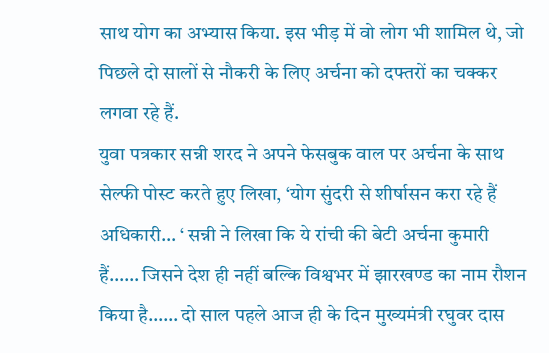साथ योग का अभ्यास किया. इस भीड़ में वो लोग भी शामिल थे, जो पिछले दो सालों से नौकरी के लिए अर्चना को दफ्तरों का चक्कर लगवा रहे हैं.
युवा पत्रकार सन्नी शरद ने अपने फेसबुक वाल पर अर्चना के साथ सेल्फी पोस्ट करते हुए लिखा, ‘योग सुंदरी से शीर्षासन करा रहे हैं अधिकारी… ‘ सन्नी ने लिखा कि ये रांची की बेटी अर्चना कुमारी हैं…… जिसने देश ही नहीं बल्कि विश्वभर में झारखण्ड का नाम रौशन किया है…… दो साल पहले आज ही के दिन मुख्यमंत्री रघुवर दास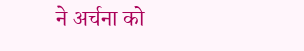ने अर्चना को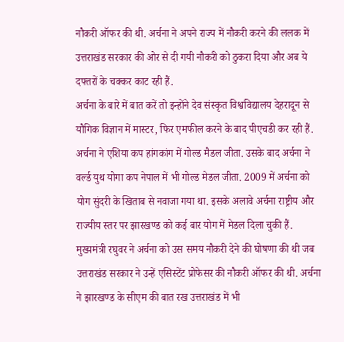नौकरी ऑफर की थी. अर्चना ने अपने राज्य में नौकरी करने की ललक में उत्तराखंड सरकार की ओर से दी गयी नौकरी को ठुकरा दिया और अब ये दफ्तरों के चक्कर काट रही हैं.
अर्चना के बारे में बात करें तो इन्होंने देव संस्कृत विश्वविद्यालय देहरादून से यौगिक विज्ञान में मास्टर, फिर एमफील करने के बाद पीएचडी कर रही हैं. अर्चना ने एशिया कप हांगकांग में गोल्ड मैडल जीता. उसके बाद अर्चना ने वर्ल्ड युथ योगा कप नेपाल में भी गोल्ड मेडल जीता. 2009 में अर्चना को योग सुंदरी के खिताब से नवाजा गया था. इसके अलावे अर्चना राष्ट्रीय और राज्यीय स्तर पर झारखण्ड को कई बार योग में मेडल दिला चुकी हैं.
मुख्यमंत्री रघुवर ने अर्चना को उस समय नौकरी देने की घोषणा की थी जब उत्तराखंड सरकार ने उन्हें एसिस्टेंट प्रोफेसर की नौकरी ऑफर की थी. अर्चना ने झारखण्ड के सीएम की बात रख उत्तराखंड में भी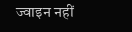ज्वाइन नहीं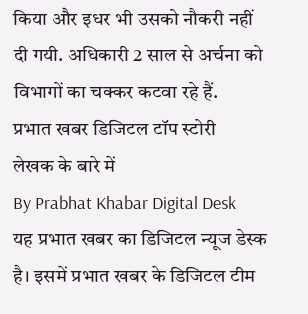किया और इधर भी उसको नौकरी नहीं दी गयी. अधिकारी 2 साल से अर्चना को विभागों का चक्कर कटवा रहे हैं.
प्रभात खबर डिजिटल टॉप स्टोरी
लेखक के बारे में
By Prabhat Khabar Digital Desk
यह प्रभात खबर का डिजिटल न्यूज डेस्क है। इसमें प्रभात खबर के डिजिटल टीम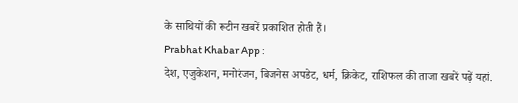के साथियों की रूटीन खबरें प्रकाशित होती हैं।
Prabhat Khabar App :
देश, एजुकेशन, मनोरंजन, बिजनेस अपडेट, धर्म, क्रिकेट, राशिफल की ताजा खबरें पढ़ें यहां.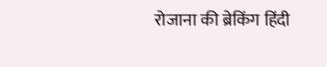रोजाना की ब्रेकिंग हिंदी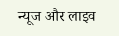न्यूज और लाइव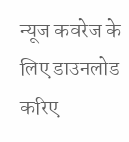न्यूज कवरेज के लिए डाउनलोड करिए